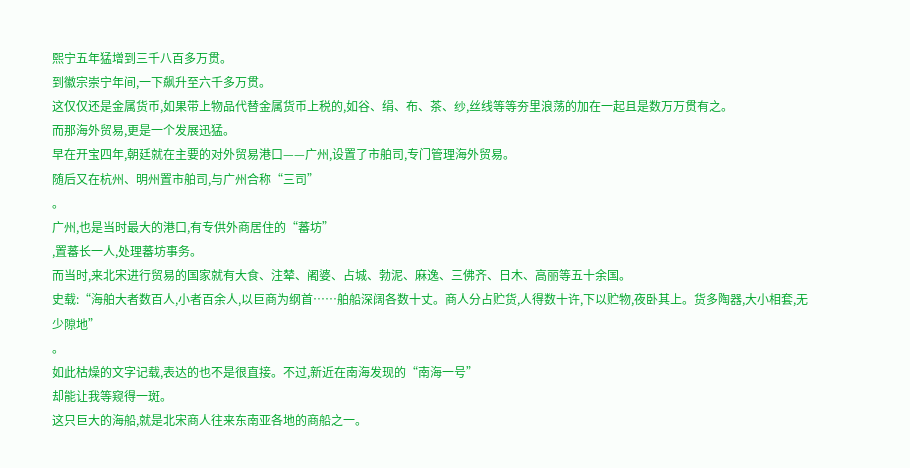熙宁五年猛增到三千八百多万贯。
到徽宗崇宁年间,一下飙升至六千多万贯。
这仅仅还是金属货币,如果带上物品代替金属货币上税的,如谷、绢、布、茶、纱,丝线等等夯里浪荡的加在一起且是数万万贯有之。
而那海外贸易,更是一个发展迅猛。
早在开宝四年,朝廷就在主要的对外贸易港口——广州,设置了市舶司,专门管理海外贸易。
随后又在杭州、明州置市舶司,与广州合称“三司”
。
广州,也是当时最大的港口,有专供外商居住的“蕃坊”
,置蕃长一人,处理蕃坊事务。
而当时,来北宋进行贸易的国家就有大食、注辇、阇婆、占城、勃泥、麻逸、三佛齐、日木、高丽等五十余国。
史载:“海舶大者数百人,小者百余人,以巨商为纲首……舶船深阔各数十丈。商人分占贮货,人得数十许,下以贮物,夜卧其上。货多陶器,大小相套,无少隙地”
。
如此枯燥的文字记载,表达的也不是很直接。不过,新近在南海发现的“南海一号”
却能让我等窥得一斑。
这只巨大的海船,就是北宋商人往来东南亚各地的商船之一。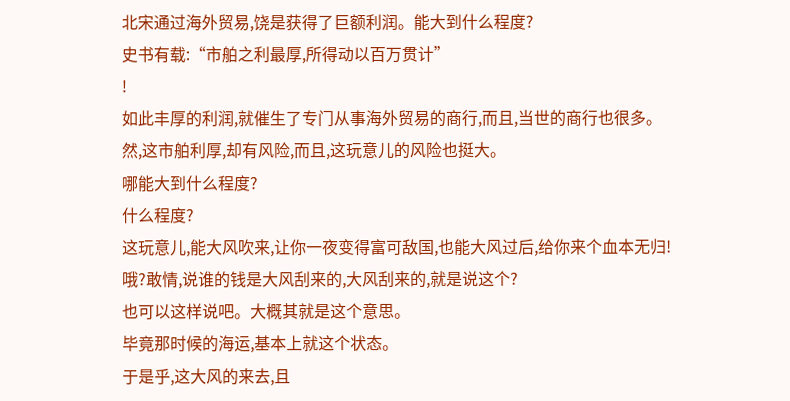北宋通过海外贸易,饶是获得了巨额利润。能大到什么程度?
史书有载:“市舶之利最厚,所得动以百万贯计”
!
如此丰厚的利润,就催生了专门从事海外贸易的商行,而且,当世的商行也很多。
然,这市舶利厚,却有风险,而且,这玩意儿的风险也挺大。
哪能大到什么程度?
什么程度?
这玩意儿,能大风吹来,让你一夜变得富可敌国,也能大风过后,给你来个血本无归!
哦?敢情,说谁的钱是大风刮来的,大风刮来的,就是说这个?
也可以这样说吧。大概其就是这个意思。
毕竟那时候的海运,基本上就这个状态。
于是乎,这大风的来去,且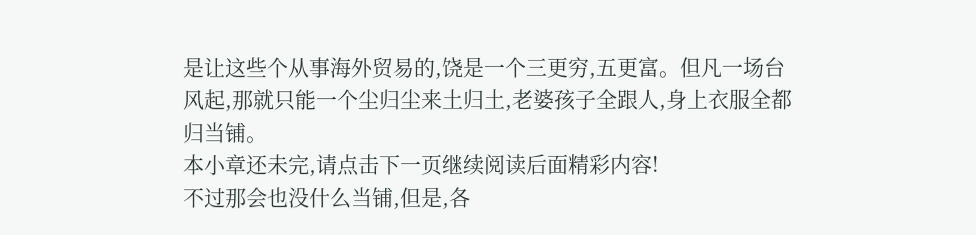是让这些个从事海外贸易的,饶是一个三更穷,五更富。但凡一场台风起,那就只能一个尘归尘来土归土,老婆孩子全跟人,身上衣服全都归当铺。
本小章还未完,请点击下一页继续阅读后面精彩内容!
不过那会也没什么当铺,但是,各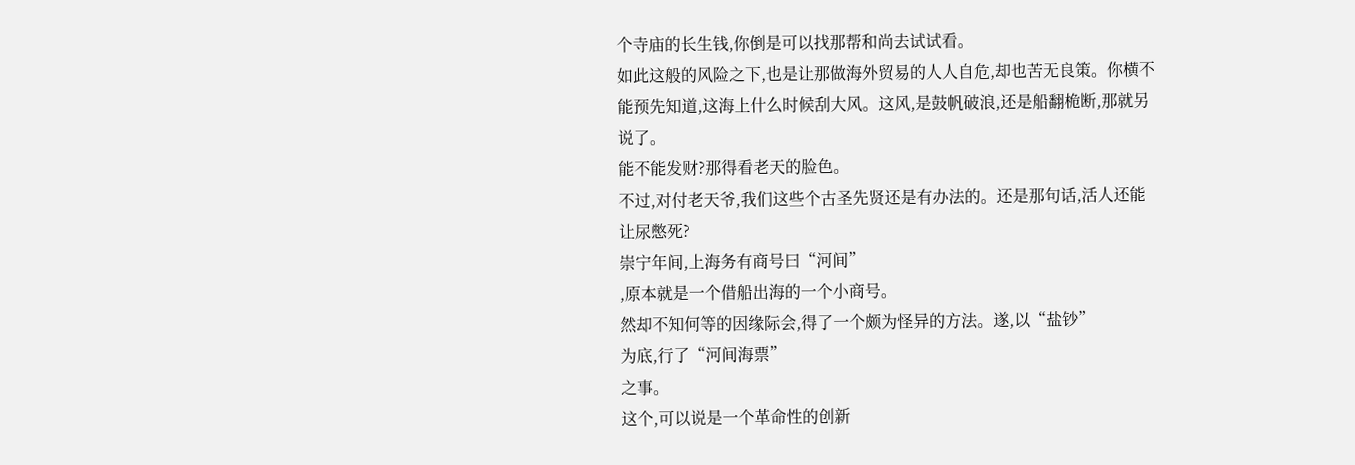个寺庙的长生钱,你倒是可以找那帮和尚去试试看。
如此这般的风险之下,也是让那做海外贸易的人人自危,却也苦无良策。你横不能预先知道,这海上什么时候刮大风。这风,是鼓帆破浪,还是船翻桅断,那就另说了。
能不能发财?那得看老天的脸色。
不过,对付老天爷,我们这些个古圣先贤还是有办法的。还是那句话,活人还能让尿憋死?
崇宁年间,上海务有商号曰“河间”
,原本就是一个借船出海的一个小商号。
然却不知何等的因缘际会,得了一个颇为怪异的方法。遂,以“盐钞”
为底,行了“河间海票”
之事。
这个,可以说是一个革命性的创新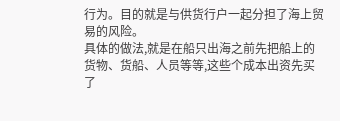行为。目的就是与供货行户一起分担了海上贸易的风险。
具体的做法,就是在船只出海之前先把船上的货物、货船、人员等等,这些个成本出资先买了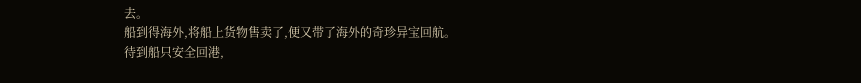去。
船到得海外,将船上货物售卖了,便又带了海外的奇珍异宝回航。
待到船只安全回港,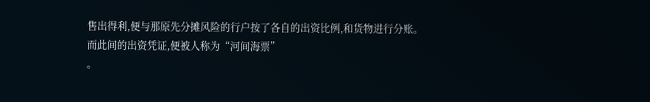售出得利,便与那原先分摊风险的行户按了各自的出资比例,和货物进行分账。
而此间的出资凭证,便被人称为“河间海票”
。